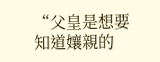“父皇是想要知道孃親的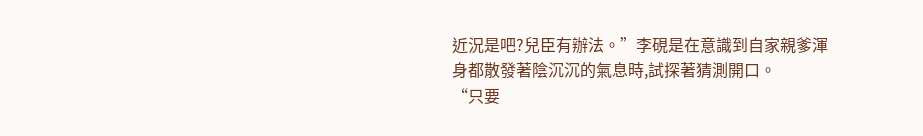近況是吧?兒臣有辦法。”李硯是在意識到自家親爹渾身都散發著陰沉沉的氣息時,試探著猜測開口。
“只要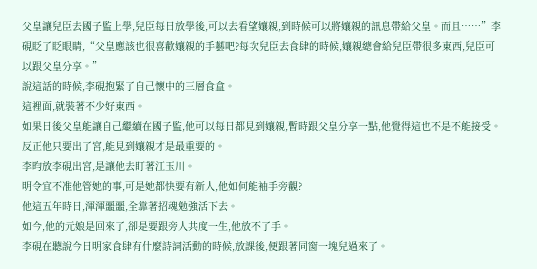父皇讓兒臣去國子監上學,兒臣每日放學後,可以去看望孃親,到時候可以將孃親的訊息帶給父皇。而且……”李硯眨了眨眼睛,“父皇應該也很喜歡孃親的手藝吧?每次兒臣去食肆的時候,孃親總會給兒臣帶很多東西,兒臣可以跟父皇分享。”
說這話的時候,李硯抱緊了自己懷中的三層食盒。
這裡面,就裝著不少好東西。
如果日後父皇能讓自己繼續在國子監,他可以每日都見到孃親,暫時跟父皇分享一點,他覺得這也不是不能接受。
反正他只要出了宮,能見到孃親才是最重要的。
李昀放李硯出宮,是讓他去盯著江玉川。
明令宜不准他管她的事,可是她都快要有新人,他如何能袖手旁觀?
他這五年時日,渾渾噩噩,全靠著招魂勉強活下去。
如今,他的元娘是回來了,卻是要跟旁人共度一生,他放不了手。
李硯在聽說今日明家食肆有什麼詩詞活動的時候,放課後,便跟著同窗一塊兒過來了。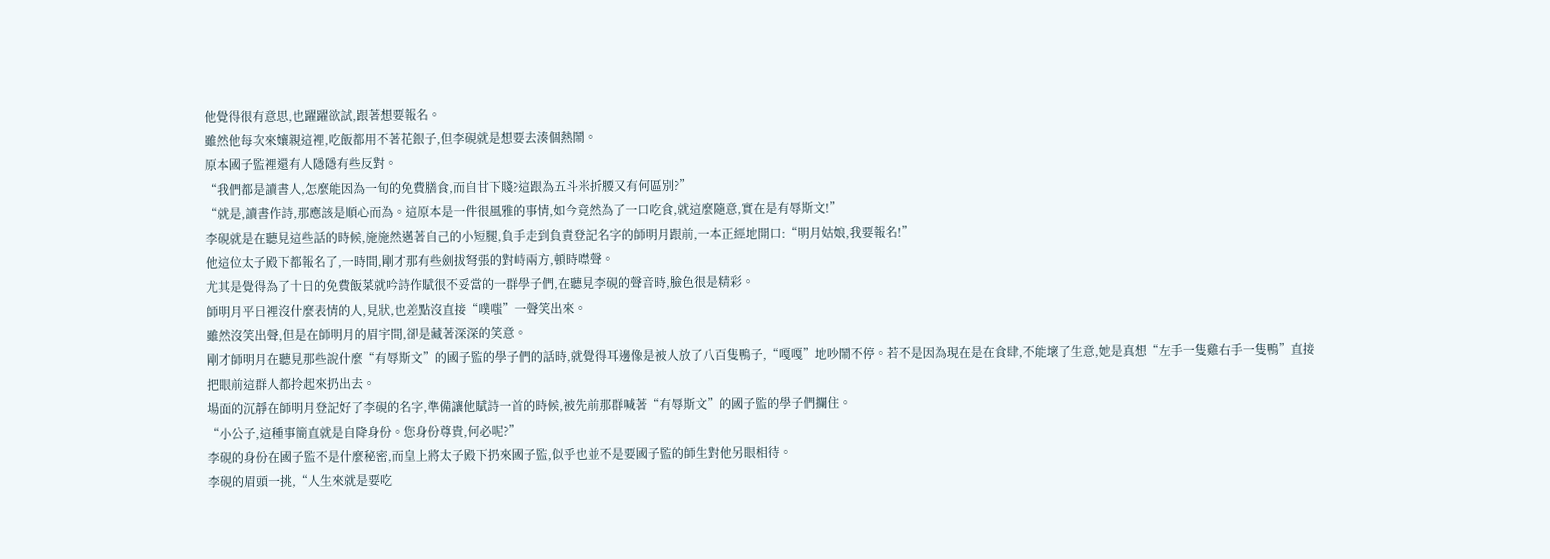他覺得很有意思,也躍躍欲試,跟著想要報名。
雖然他每次來孃親這裡,吃飯都用不著花銀子,但李硯就是想要去湊個熱鬧。
原本國子監裡還有人隱隱有些反對。
“我們都是讀書人,怎麼能因為一旬的免費膳食,而自甘下賤?這跟為五斗米折腰又有何區別?”
“就是,讀書作詩,那應該是順心而為。這原本是一件很風雅的事情,如今竟然為了一口吃食,就這麼隨意,實在是有辱斯文!”
李硯就是在聽見這些話的時候,施施然邁著自己的小短腿,負手走到負責登記名字的師明月跟前,一本正經地開口:“明月姑娘,我要報名!”
他這位太子殿下都報名了,一時間,剛才那有些劍拔弩張的對峙兩方,頓時噤聲。
尤其是覺得為了十日的免費飯菜就吟詩作賦很不妥當的一群學子們,在聽見李硯的聲音時,臉色很是精彩。
師明月平日裡沒什麼表情的人,見狀,也差點沒直接“噗嗤”一聲笑出來。
雖然沒笑出聲,但是在師明月的眉宇間,卻是藏著深深的笑意。
剛才師明月在聽見那些說什麼“有辱斯文”的國子監的學子們的話時,就覺得耳邊像是被人放了八百隻鴨子,“嘎嘎”地吵鬧不停。若不是因為現在是在食肆,不能壞了生意,她是真想“左手一隻雞右手一隻鴨”直接把眼前這群人都拎起來扔出去。
場面的沉靜在師明月登記好了李硯的名字,準備讓他賦詩一首的時候,被先前那群喊著“有辱斯文”的國子監的學子們攔住。
“小公子,這種事簡直就是自降身份。您身份尊貴,何必呢?”
李硯的身份在國子監不是什麼秘密,而皇上將太子殿下扔來國子監,似乎也並不是要國子監的師生對他另眼相待。
李硯的眉頭一挑,“人生來就是要吃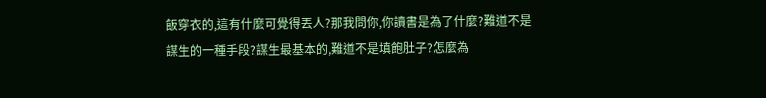飯穿衣的,這有什麼可覺得丟人?那我問你,你讀書是為了什麼?難道不是謀生的一種手段?謀生最基本的,難道不是填飽肚子?怎麼為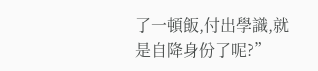了一頓飯,付出學識,就是自降身份了呢?”